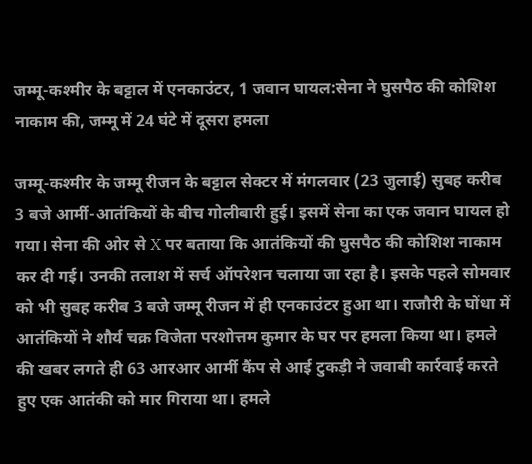जम्मू-कश्मीर के बट्टाल में एनकाउंटर, 1 जवान घायल:सेना ने घुसपैठ की कोशिश नाकाम की, जम्मू में 24 घंटे में दूसरा हमला

जम्मू-कश्मीर के जम्मू रीजन के बट्टाल सेक्टर में मंगलवार (23 जुलाई) सुबह करीब 3 बजे आर्मी-आतंकियों के बीच गोलीबारी हुई। इसमें सेना का एक जवान घायल हो गया। सेना की ओर से X पर बताया कि आतंकियों की घुसपैठ की कोशिश नाकाम कर दी गई। उनकी तलाश में सर्च ऑपरेशन चलाया जा रहा है। इसके पहले सोमवार को भी सुबह करीब 3 बजे जम्मू रीजन में ही एनकाउंटर हुआ था। राजौरी के घोंधा में आतंकियों ने शौर्य चक्र विजेता परशोत्तम कुमार के घर पर हमला किया था। हमले की खबर लगते ही 63 आरआर आर्मी कैंप से आई टुकड़ी ने जवाबी कार्रवाई करते हुए एक आतंकी को मार गिराया था। हमले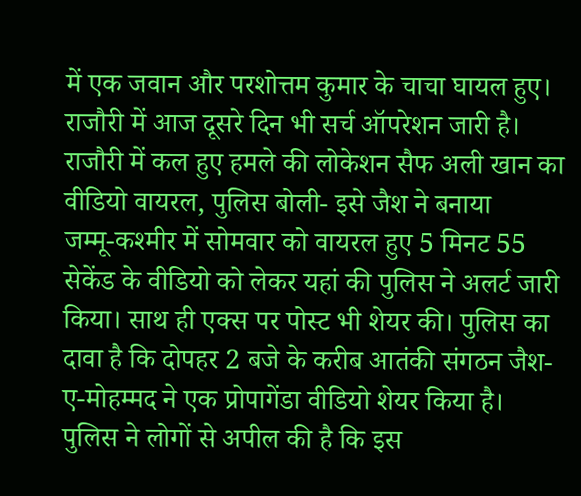में एक जवान और परशोत्तम कुमार के चाचा घायल हुए। राजौरी में आज दूसरे दिन भी सर्च ऑपरेशन जारी है। राजौरी में कल हुए हमले की लोकेशन सैफ अली खान का वीडियो वायरल, पुलिस बोली- इसे जैश ने बनाया
जम्मू-कश्मीर में सोमवार को वायरल हुए 5 मिनट 55 सेकेंड के वीडियो को लेकर यहां की पुलिस ने अलर्ट जारी किया। साथ ही एक्स पर पोस्ट भी शेयर की। पुलिस का दावा है कि दोपहर 2 बजे के करीब आतंकी संगठन जैश-ए-मोहम्मद ने एक प्रोपागेंडा वीडियो शेयर किया है। पुलिस ने लोगों से अपील की है कि इस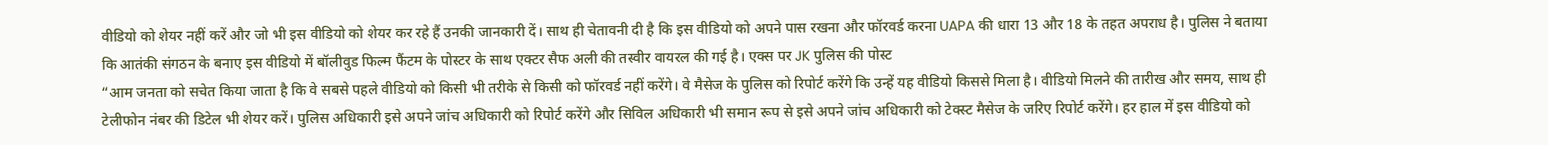वीडियो को शेयर नहीं करें और जो भी इस वीडियो को शेयर कर रहे हैं उनकी जानकारी दें। साथ ही चेतावनी दी है कि इस वीडियो को अपने पास रखना और फॉरवर्ड करना UAPA की धारा 13 और 18 के तहत अपराध है। पुलिस ने बताया कि आतंकी संगठन के बनाए इस वीडियो में बॉलीवुड फिल्म फैंटम के पोस्टर के साथ एक्टर सैफ अली की तस्वीर वायरल की गई है। एक्स पर JK पुलिस की पोस्ट
“आम जनता को सचेत किया जाता है कि वे सबसे पहले वीडियो को किसी भी तरीके से किसी को फॉरवर्ड नहीं करेंगे। वे मैसेज के पुलिस को रिपोर्ट करेंगे कि उन्हें यह वीडियो किससे मिला है। वीडियो मिलने की तारीख और समय, साथ ही टेलीफोन नंबर की डिटेल भी शेयर करें। पुलिस अधिकारी इसे अपने जांच अधिकारी को रिपोर्ट करेंगे और सिविल अधिकारी भी समान रूप से इसे अपने जांच अधिकारी को टेक्स्ट मैसेज के जरिए रिपोर्ट करेंगे। हर हाल में इस वीडियो को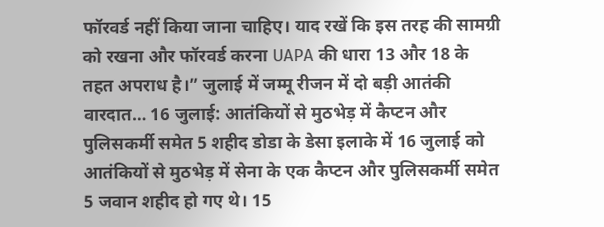फॉरवर्ड नहीं किया जाना चाहिए। याद रखें कि इस तरह की सामग्री को रखना और फॉरवर्ड करना UAPA की धारा 13 और 18 के तहत अपराध है।” जुलाई में जम्मू रीजन में दो बड़ी आतंकी वारदात… 16 जुलाई: आतंकियों से मुठभेड़ में कैप्टन और पुलिसकर्मी समेत 5 शहीद डोडा के डेसा इलाके में 16 जुलाई को आतंकियों से मुठभेड़ में सेना के एक कैप्टन और पुलिसकर्मी समेत 5 जवान शहीद हो गए थे। 15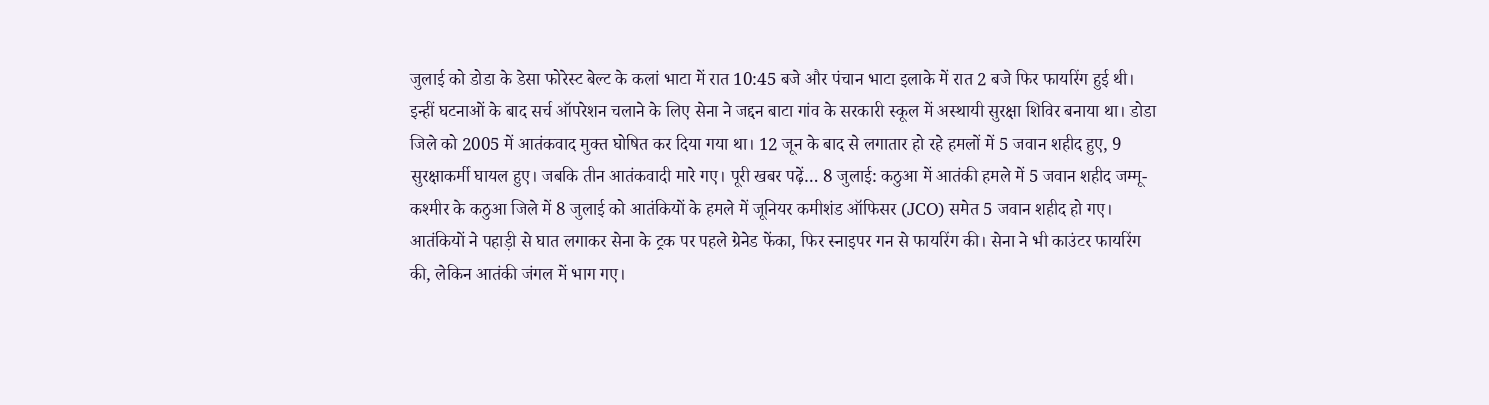जुलाई को डोडा के डेसा फोरेस्ट बेल्ट के कलां भाटा में रात 10:45 बजे और पंचान भाटा इलाके में रात 2 बजे फिर फायरिंग हुई थी। इन्हीं घटनाओं के बाद सर्च ऑपरेशन चलाने के लिए सेना ने जद्दन बाटा गांव के सरकारी स्कूल में अस्थायी सुरक्षा शिविर बनाया था। डोडा जिले को 2005 में आतंकवाद मुक्त घोषित कर दिया गया था। 12 जून के बाद से लगातार हो रहे हमलों में 5 जवान शहीद हुए, 9 सुरक्षाकर्मी घायल हुए। जबकि तीन आतंकवादी मारे गए। पूरी खबर पढ़ें… 8 जुलाई: कठुआ में आतंकी हमले में 5 जवान शहीद जम्मू-कश्मीर के कठुआ जिले में 8 जुलाई को आतंकियों के हमले में जूनियर कमीशंड ऑफिसर (JCO) समेत 5 जवान शहीद हो गए। आतंकियों ने पहाड़ी से घात लगाकर सेना के ट्रक पर पहले ग्रेनेड फेंका, फिर स्नाइपर गन से फायरिंग की। सेना ने भी काउंटर फायरिंग की, लेकिन आतंकी जंगल में भाग गए।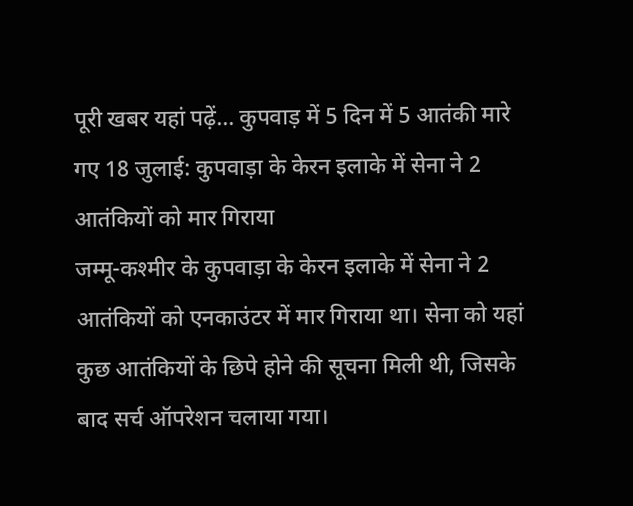पूरी खबर यहां पढ़ें… कुपवाड़ में 5 दिन में 5 आतंकी मारे गए 18 जुलाई: कुपवाड़ा के केरन इलाके में सेना ने 2 आतंकियों को मार गिराया
जम्मू-कश्मीर के कुपवाड़ा के केरन इलाके में सेना ने 2 आतंकियों को एनकाउंटर में मार गिराया था। सेना को यहां कुछ आतंकियों के छिपे होने की सूचना मिली थी, जिसके बाद सर्च ऑपरेशन चलाया गया।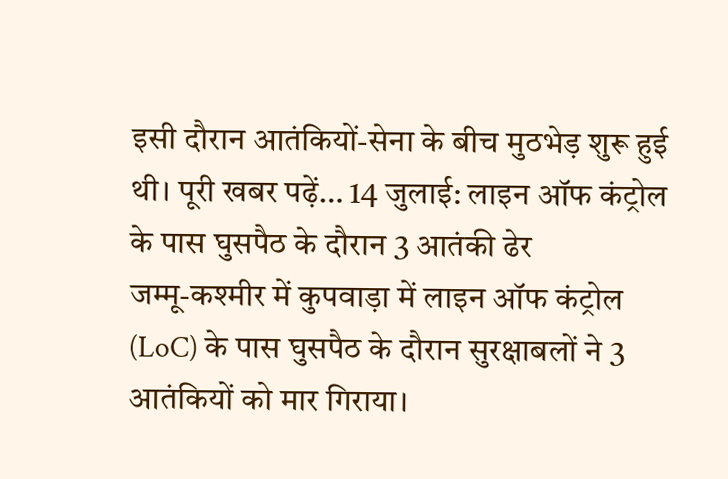इसी दौरान आतंकियों-सेना के बीच मुठभेड़ शुरू हुई थी। पूरी खबर पढ़ें… 14 जुलाई: लाइन ऑफ कंट्रोल के पास घुसपैठ के दौरान 3 आतंकी ढेर
जम्मू-कश्मीर में कुपवाड़ा में लाइन ऑफ कंट्रोल (LoC) के पास घुसपैठ के दौरान सुरक्षाबलों ने 3 आतंकियों को मार गिराया।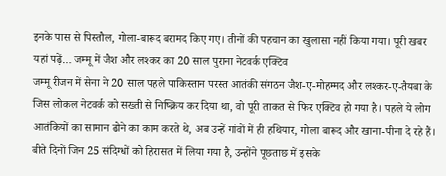इनके पास से पिस्तौल, गोला-बारूद बरामद किए गए। तीनों की पहचान का खुलासा नहीं किया गया। पूरी खबर यहां पढ़ें… जम्मू में जैश और लश्कर का 20 साल पुराना नेटवर्क एक्टिव
जम्मू रीजन में सेना ने 20 साल पहले पाकिस्तान परस्त आतंकी संगठन जैश-ए-मोहम्मद और लश्कर-ए-तैयबा के जिस लोकल नेटवर्क को सख्ती से निष्क्रिय कर दिया था, वो पूरी ताकत से फिर एक्टिव हो गया है। पहले ये लोग आतंकियों का सामान ढोने का काम करते थे, अब उन्हें गांवों में ही हथियार, गोला बारूद और खाना-पीना दे रहे हैं। बीते दिनों जिन 25 संदिग्धों को हिरासत में लिया गया है, उन्होंने पूछताछ में इसके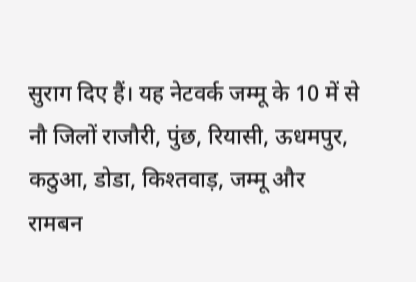सुराग दिए हैं। यह नेटवर्क जम्मू के 10 में से नौ जिलों राजौरी, पुंछ, रियासी, ऊधमपुर, कठुआ, डोडा, किश्तवाड़, जम्मू और रामबन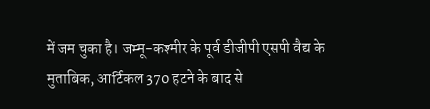में जम चुका है। जम्मू-कश्मीर के पूर्व डीजीपी एसपी वैद्य के मुताबिक, आर्टिकल 370 हटने के बाद से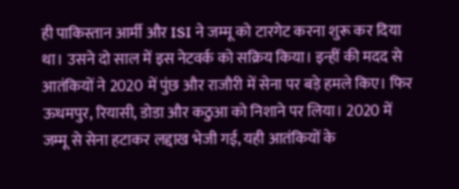ही पाकिस्तान आर्मी और ISI ने जम्मू को टारगेट करना शुरू कर दिया था। उसने दो साल में इस नेटवर्क को सक्रिय किया। इन्हीं की मदद से आतंकियों ने 2020 में पुंछ और राजौरी में सेना पर बड़े हमले किए। फिर ऊधमपुर, रियासी, डोडा और कठुआ को निशाने पर लिया। 2020 में जम्मू से सेना हटाकर लद्दाख भेजी गई, यही आतंकियों के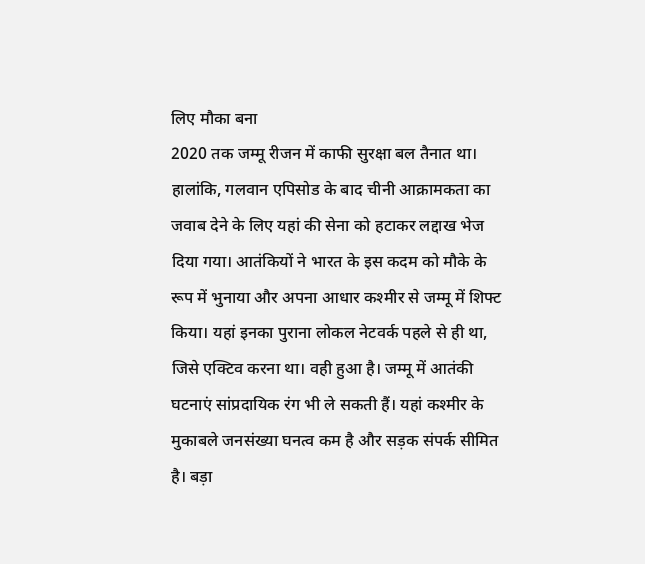लिए मौका बना
2020 तक जम्मू रीजन में काफी सुरक्षा बल तैनात था। हालांकि, गलवान एपिसोड के बाद चीनी आक्रामकता का जवाब देने के लिए यहां की सेना को हटाकर लद्दाख भेज दिया गया। आतंकियों ने भारत के इस कदम को मौके के रूप में भुनाया और अपना आधार कश्मीर से जम्मू में शिफ्ट किया। यहां इनका पुराना लोकल नेटवर्क पहले से ही था, जिसे एक्टिव करना था। वही हुआ है। जम्मू में आतंकी घटनाएं सांप्रदायिक रंग भी ले सकती हैं। यहां कश्मीर के मुकाबले जनसंख्या घनत्व कम है और सड़क संपर्क सीमित है। बड़ा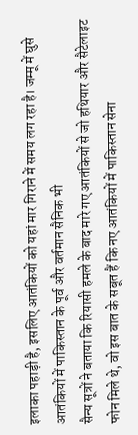इलाका पहाड़ी है, इसलिए आतंकियों को यहां मार गिराने में समय लग रहा है। जम्मू में घुसे आतंकियों में पाकिस्तान के पूर्व और वर्तमान सैनिक भी
सैन्य सूत्रों ने बताया कि रियासी हमले के बाद मारे गए आतंकियों से जो हथियार और सैटेलाइट फोन मिले थे, वो इस बात के सबूत हैं कि नए आतंकियों में पाकिस्तान सेना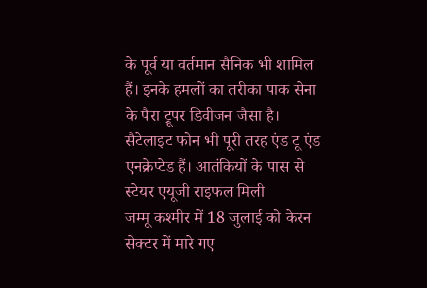के पूर्व या वर्तमान सैनिक भी शामिल हैं। इनके हमलों का तरीका पाक सेना के पैरा ट्रूपर डिवीजन जैसा है। सैटेलाइट फोन भी पूरी तरह एंड टू एंड एनक्रेप्टेड हैं। आतंकियों के पास से स्टेयर एयूजी राइफल मिली
जम्मू कश्मीर में 18 जुलाई को केरन सेक्टर में मारे गए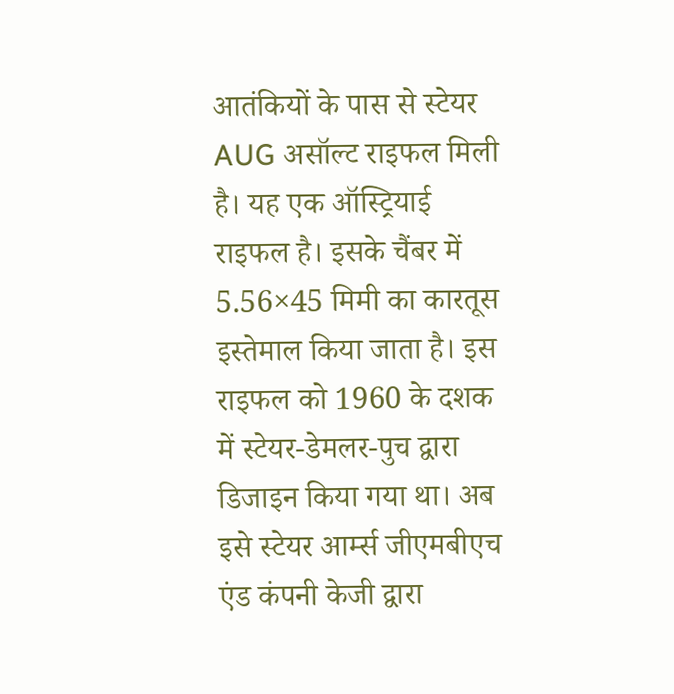आतंकियों के पास से स्टेयर AUG असॉल्ट राइफल मिली है। यह एक ऑस्ट्रियाई राइफल है। इसके चैंबर में 5.56×45 मिमी का कारतूस इस्तेमाल किया जाता है। इस राइफल को 1960 के दशक में स्टेयर-डेमलर-पुच द्वारा डिजाइन किया गया था। अब इसे स्टेयर आर्म्स जीएमबीएच एंड कंपनी केजी द्वारा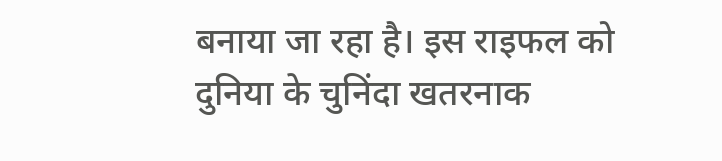बनाया जा रहा है। इस राइफल को दुनिया के चुनिंदा खतरनाक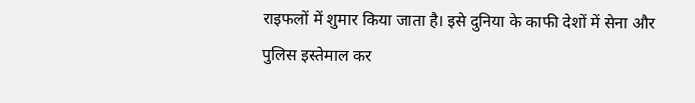राइफलों में शुमार किया जाता है। इसे दुनिया के काफी देशों में सेना और पुलिस इस्तेमाल कर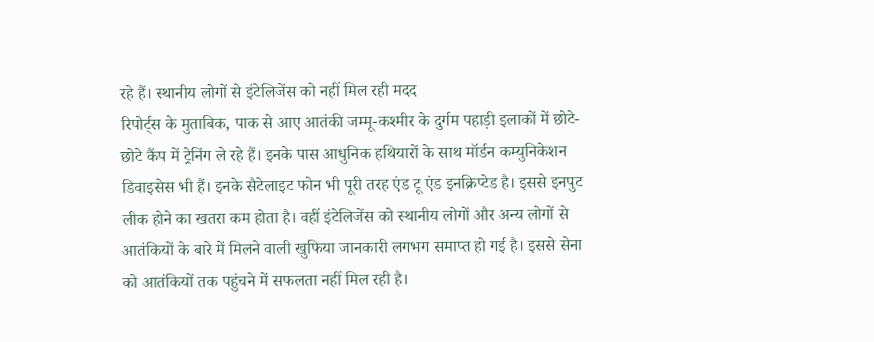रहे हैं। स्थानीय लोगों से इंटेलिजेंस को नहीं मिल रही मदद
रिपोर्ट्स के मुताबिक, पाक से आए आतंकी जम्मू-कश्मीर के दुर्गम पहाड़ी इलाकों में छोटे-छोटे कैंप में ट्रेनिंग ले रहे हैं। इनके पास आधुनिक हथियारों के साथ मॉर्डन कम्युनिकेशन डिवाइसेस भी हैं। इनके सैटेलाइट फोन भी पूरी तरह एंड टू एंड इनक्रिप्टेड है। इससे इनपुट लीक होने का खतरा कम होता है। वहीं इंटेलिजेंस को स्थानीय लोगों और अन्य लोगों से आतंकियों के बारे में मिलने वाली खुफिया जानकारी लगभग समाप्त हो गई है। इससे सेना को आतंकियों तक पहुंचने में सफलता नहीं मिल रही है।